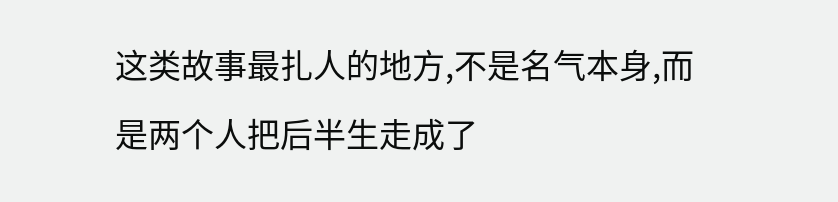这类故事最扎人的地方,不是名气本身,而是两个人把后半生走成了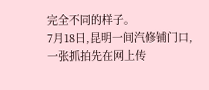完全不同的样子。
7月18日,昆明一间汽修铺门口,一张抓拍先在网上传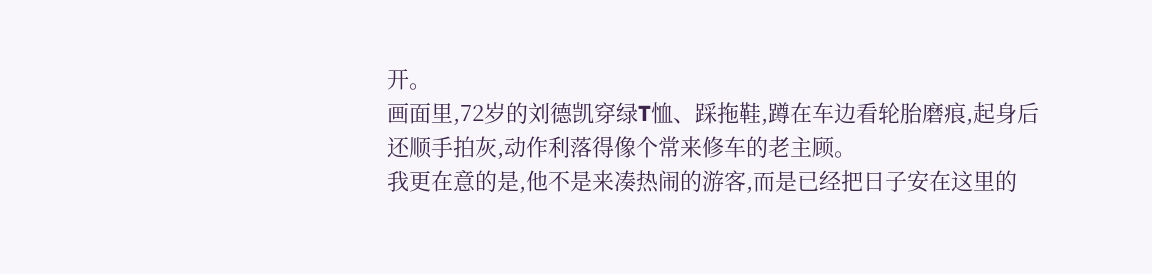开。
画面里,72岁的刘德凯穿绿T恤、踩拖鞋,蹲在车边看轮胎磨痕,起身后还顺手拍灰,动作利落得像个常来修车的老主顾。
我更在意的是,他不是来凑热闹的游客,而是已经把日子安在这里的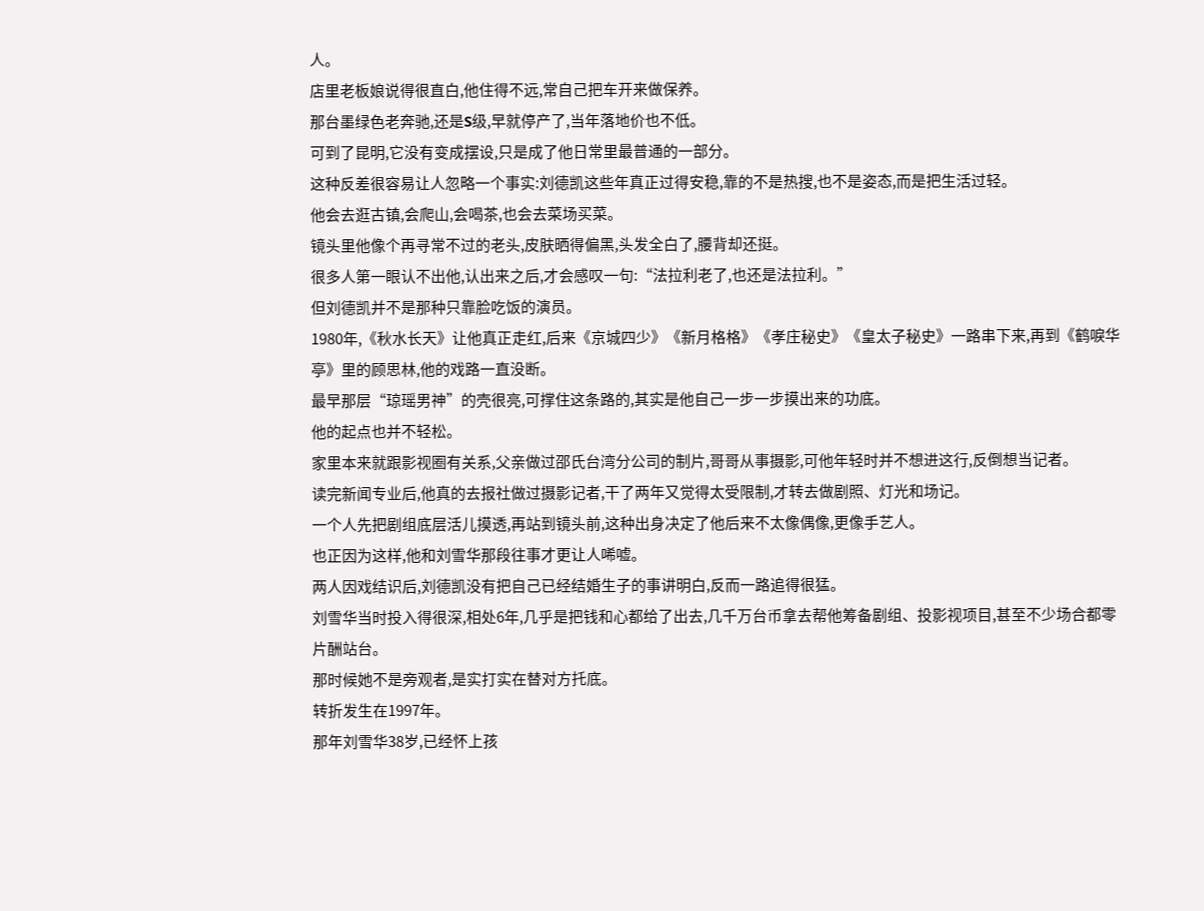人。
店里老板娘说得很直白,他住得不远,常自己把车开来做保养。
那台墨绿色老奔驰,还是S级,早就停产了,当年落地价也不低。
可到了昆明,它没有变成摆设,只是成了他日常里最普通的一部分。
这种反差很容易让人忽略一个事实:刘德凯这些年真正过得安稳,靠的不是热搜,也不是姿态,而是把生活过轻。
他会去逛古镇,会爬山,会喝茶,也会去菜场买菜。
镜头里他像个再寻常不过的老头,皮肤晒得偏黑,头发全白了,腰背却还挺。
很多人第一眼认不出他,认出来之后,才会感叹一句:“法拉利老了,也还是法拉利。”
但刘德凯并不是那种只靠脸吃饭的演员。
1980年,《秋水长天》让他真正走红,后来《京城四少》《新月格格》《孝庄秘史》《皇太子秘史》一路串下来,再到《鹤唳华亭》里的顾思林,他的戏路一直没断。
最早那层“琼瑶男神”的壳很亮,可撑住这条路的,其实是他自己一步一步摸出来的功底。
他的起点也并不轻松。
家里本来就跟影视圈有关系,父亲做过邵氏台湾分公司的制片,哥哥从事摄影,可他年轻时并不想进这行,反倒想当记者。
读完新闻专业后,他真的去报社做过摄影记者,干了两年又觉得太受限制,才转去做剧照、灯光和场记。
一个人先把剧组底层活儿摸透,再站到镜头前,这种出身决定了他后来不太像偶像,更像手艺人。
也正因为这样,他和刘雪华那段往事才更让人唏嘘。
两人因戏结识后,刘德凯没有把自己已经结婚生子的事讲明白,反而一路追得很猛。
刘雪华当时投入得很深,相处6年,几乎是把钱和心都给了出去,几千万台币拿去帮他筹备剧组、投影视项目,甚至不少场合都零片酬站台。
那时候她不是旁观者,是实打实在替对方托底。
转折发生在1997年。
那年刘雪华38岁,已经怀上孩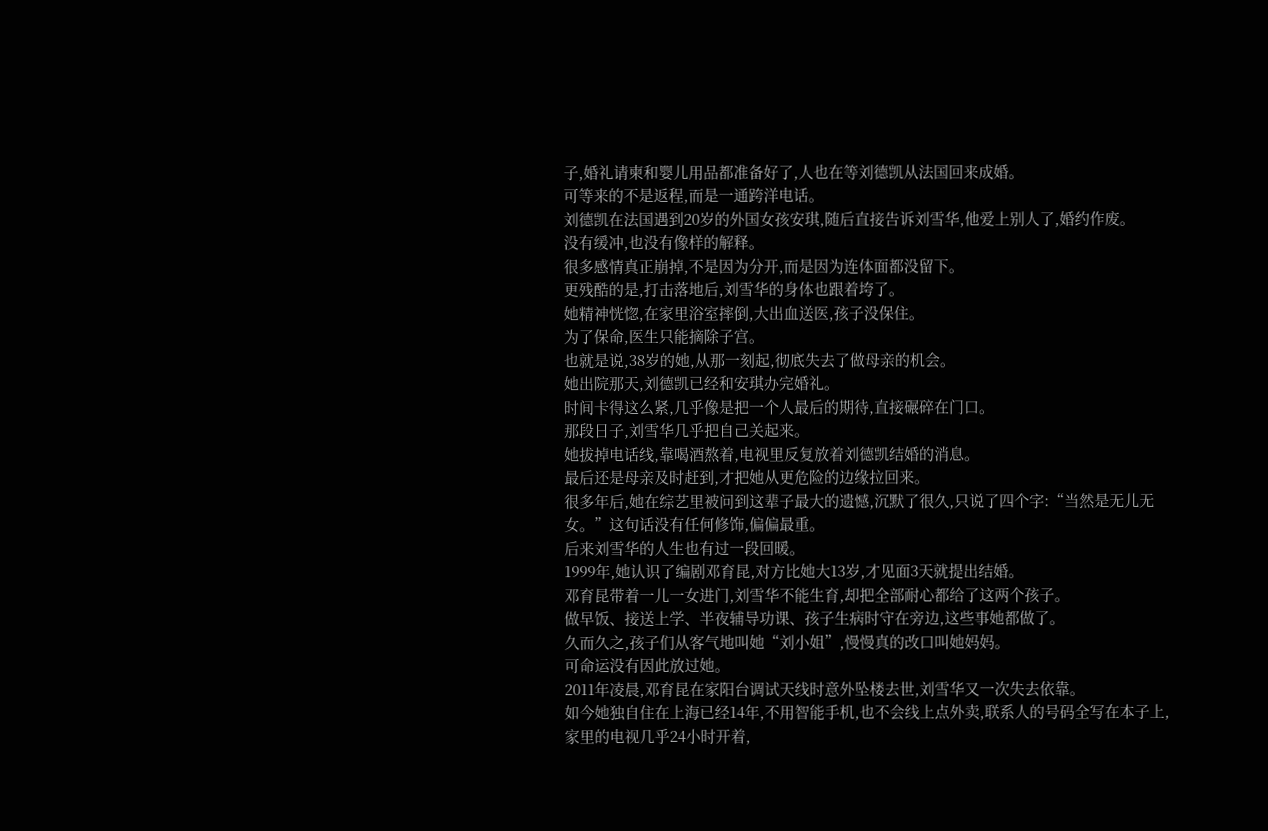子,婚礼请柬和婴儿用品都准备好了,人也在等刘德凯从法国回来成婚。
可等来的不是返程,而是一通跨洋电话。
刘德凯在法国遇到20岁的外国女孩安琪,随后直接告诉刘雪华,他爱上别人了,婚约作废。
没有缓冲,也没有像样的解释。
很多感情真正崩掉,不是因为分开,而是因为连体面都没留下。
更残酷的是,打击落地后,刘雪华的身体也跟着垮了。
她精神恍惚,在家里浴室摔倒,大出血送医,孩子没保住。
为了保命,医生只能摘除子宫。
也就是说,38岁的她,从那一刻起,彻底失去了做母亲的机会。
她出院那天,刘德凯已经和安琪办完婚礼。
时间卡得这么紧,几乎像是把一个人最后的期待,直接碾碎在门口。
那段日子,刘雪华几乎把自己关起来。
她拔掉电话线,靠喝酒熬着,电视里反复放着刘德凯结婚的消息。
最后还是母亲及时赶到,才把她从更危险的边缘拉回来。
很多年后,她在综艺里被问到这辈子最大的遗憾,沉默了很久,只说了四个字:“当然是无儿无女。”这句话没有任何修饰,偏偏最重。
后来刘雪华的人生也有过一段回暖。
1999年,她认识了编剧邓育昆,对方比她大13岁,才见面3天就提出结婚。
邓育昆带着一儿一女进门,刘雪华不能生育,却把全部耐心都给了这两个孩子。
做早饭、接送上学、半夜辅导功课、孩子生病时守在旁边,这些事她都做了。
久而久之,孩子们从客气地叫她“刘小姐”,慢慢真的改口叫她妈妈。
可命运没有因此放过她。
2011年凌晨,邓育昆在家阳台调试天线时意外坠楼去世,刘雪华又一次失去依靠。
如今她独自住在上海已经14年,不用智能手机,也不会线上点外卖,联系人的号码全写在本子上,家里的电视几乎24小时开着,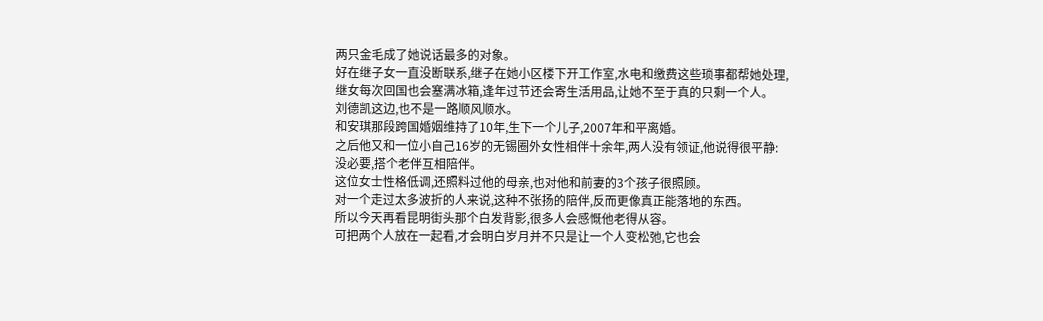两只金毛成了她说话最多的对象。
好在继子女一直没断联系,继子在她小区楼下开工作室,水电和缴费这些琐事都帮她处理,继女每次回国也会塞满冰箱,逢年过节还会寄生活用品,让她不至于真的只剩一个人。
刘德凯这边,也不是一路顺风顺水。
和安琪那段跨国婚姻维持了10年,生下一个儿子,2007年和平离婚。
之后他又和一位小自己16岁的无锡圈外女性相伴十余年,两人没有领证,他说得很平静:没必要,搭个老伴互相陪伴。
这位女士性格低调,还照料过他的母亲,也对他和前妻的3个孩子很照顾。
对一个走过太多波折的人来说,这种不张扬的陪伴,反而更像真正能落地的东西。
所以今天再看昆明街头那个白发背影,很多人会感慨他老得从容。
可把两个人放在一起看,才会明白岁月并不只是让一个人变松弛,它也会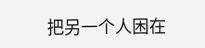把另一个人困在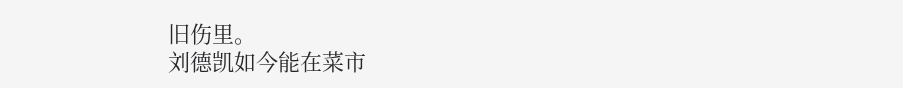旧伤里。
刘德凯如今能在菜市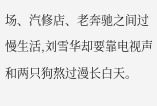场、汽修店、老奔驰之间过慢生活,刘雪华却要靠电视声和两只狗熬过漫长白天。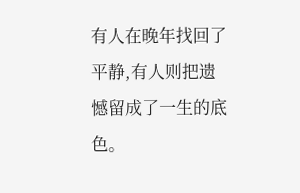有人在晚年找回了平静,有人则把遗憾留成了一生的底色。